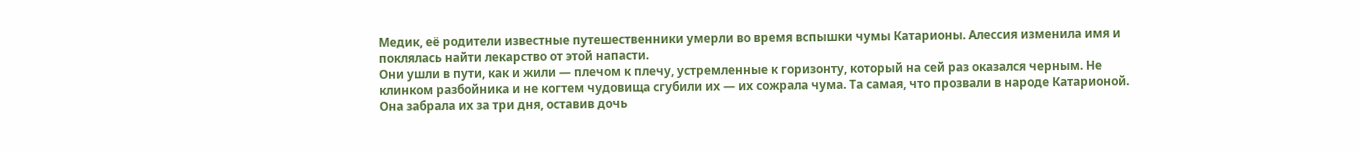Медик, её родители известные путешественники умерли во время вспышки чумы Катарионы. Алессия изменила имя и поклялась найти лекарство от этой напасти.
Они ушли в пути, как и жили — плечом к плечу, устремленные к горизонту, который на сей раз оказался черным. Не клинком разбойника и не когтем чудовища сгубили их — их сожрала чума. Та самая, что прозвали в народе Катарионой. Она забрала их за три дня, оставив дочь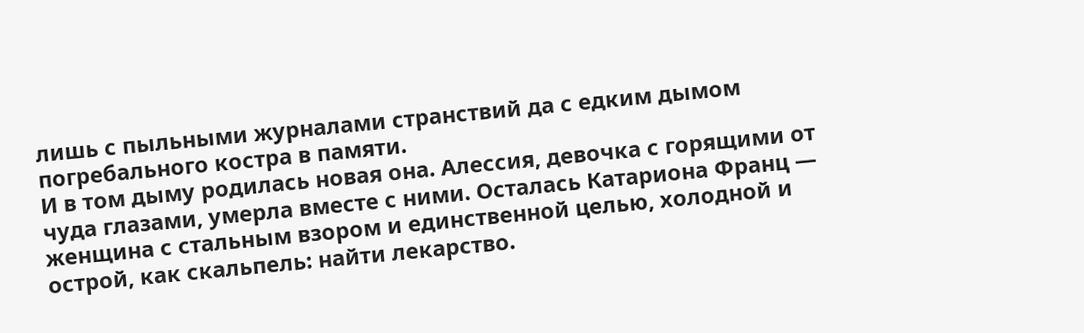лишь с пыльными журналами странствий да с едким дымом погребального костра в памяти.
И в том дыму родилась новая она. Алессия, девочка с горящими от чуда глазами, умерла вместе с ними. Осталась Катариона Франц — женщина с стальным взором и единственной целью, холодной и острой, как скальпель: найти лекарство.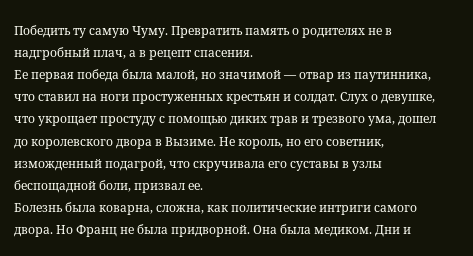Победить ту самую Чуму. Превратить память о родителях не в надгробный плач, а в рецепт спасения.
Ее первая победа была малой, но значимой — отвар из паутинника, что ставил на ноги простуженных крестьян и солдат. Слух о девушке, что укрощает простуду с помощью диких трав и трезвого ума, дошел до королевского двора в Вызиме. Не король, но его советник, изможденный подагрой, что скручивала его суставы в узлы беспощадной боли, призвал ее.
Болезнь была коварна, сложна, как политические интриги самого двора. Но Франц не была придворной. Она была медиком. Дни и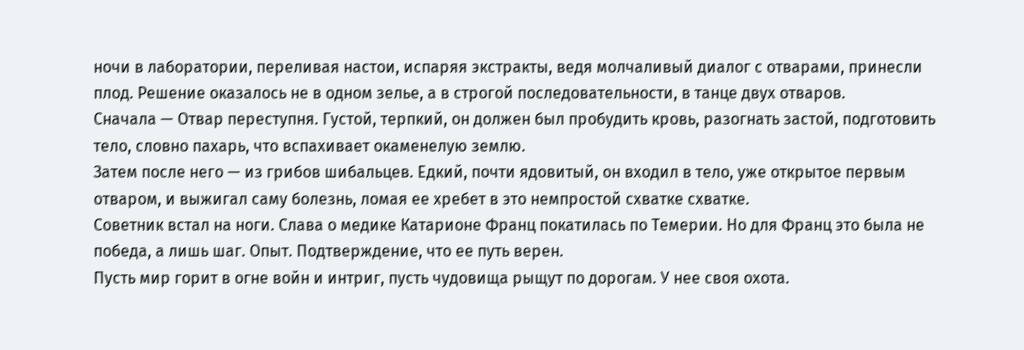ночи в лаборатории, переливая настои, испаряя экстракты, ведя молчаливый диалог с отварами, принесли плод. Решение оказалось не в одном зелье, а в строгой последовательности, в танце двух отваров.
Сначала — Отвар переступня. Густой, терпкий, он должен был пробудить кровь, разогнать застой, подготовить тело, словно пахарь, что вспахивает окаменелую землю.
Затем после него — из грибов шибальцев. Едкий, почти ядовитый, он входил в тело, уже открытое первым отваром, и выжигал саму болезнь, ломая ее хребет в это немпростой схватке схватке.
Советник встал на ноги. Слава о медике Катарионе Франц покатилась по Темерии. Но для Франц это была не победа, а лишь шаг. Опыт. Подтверждение, что ее путь верен.
Пусть мир горит в огне войн и интриг, пусть чудовища рыщут по дорогам. У нее своя охота.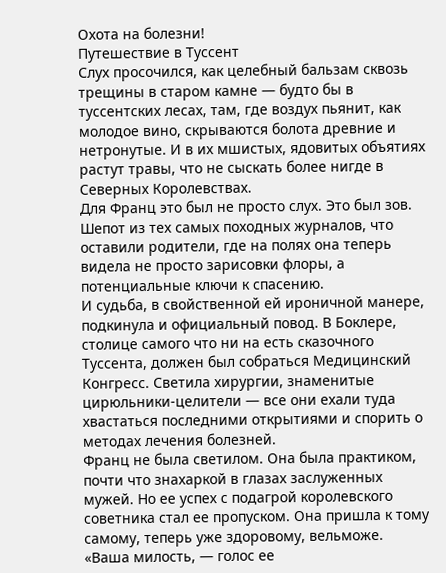Охота на болезни!
Путешествие в Туссент
Слух просочился, как целебный бальзам сквозь трещины в старом камне — будто бы в туссентских лесах, там, где воздух пьянит, как молодое вино, скрываются болота древние и нетронутые. И в их мшистых, ядовитых объятиях растут травы, что не сыскать более нигде в Северных Королевствах.
Для Франц это был не просто слух. Это был зов. Шепот из тех самых походных журналов, что оставили родители, где на полях она теперь видела не просто зарисовки флоры, а потенциальные ключи к спасению.
И судьба, в свойственной ей ироничной манере, подкинула и официальный повод. В Боклере, столице самого что ни на есть сказочного Туссента, должен был собраться Медицинский Конгресс. Светила хирургии, знаменитые цирюльники-целители — все они ехали туда хвастаться последними открытиями и спорить о методах лечения болезней.
Франц не была светилом. Она была практиком, почти что знахаркой в глазах заслуженных мужей. Но ее успех с подагрой королевского советника стал ее пропуском. Она пришла к тому самому, теперь уже здоровому, вельможе.
«Ваша милость, — голос ее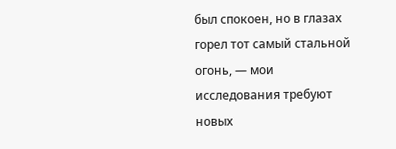был спокоен, но в глазах горел тот самый стальной огонь, — мои исследования требуют новых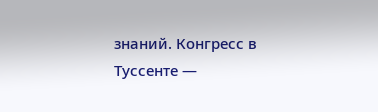знаний. Конгресс в Туссенте —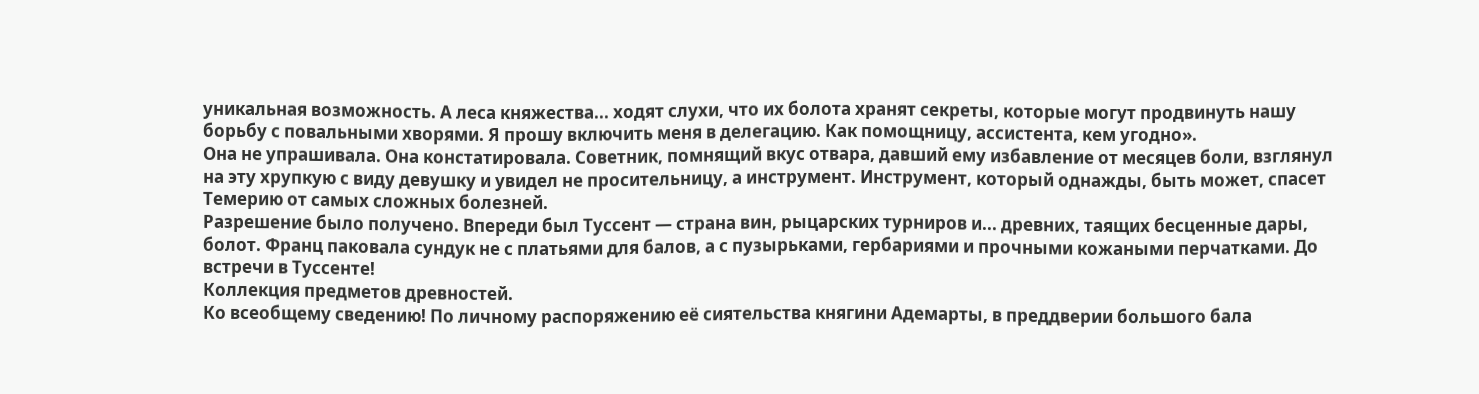уникальная возможность. А леса княжества... ходят слухи, что их болота хранят секреты, которые могут продвинуть нашу борьбу с повальными хворями. Я прошу включить меня в делегацию. Как помощницу, ассистента, кем угодно».
Она не упрашивала. Она констатировала. Советник, помнящий вкус отвара, давший ему избавление от месяцев боли, взглянул на эту хрупкую с виду девушку и увидел не просительницу, а инструмент. Инструмент, который однажды, быть может, спасет Темерию от самых сложных болезней.
Разрешение было получено. Впереди был Туссент — страна вин, рыцарских турниров и... древних, таящих бесценные дары, болот. Франц паковала сундук не с платьями для балов, а с пузырьками, гербариями и прочными кожаными перчатками. До встречи в Туссенте!
Коллекция предметов древностей.
Ко всеобщему сведению! По личному распоряжению её сиятельства княгини Адемарты, в преддверии большого бала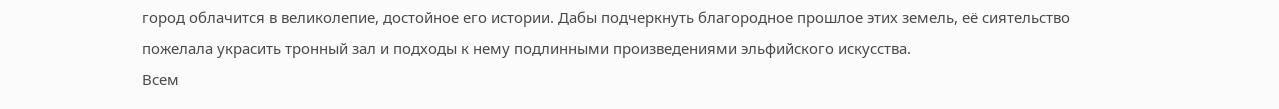город облачится в великолепие, достойное его истории. Дабы подчеркнуть благородное прошлое этих земель, её сиятельство пожелала украсить тронный зал и подходы к нему подлинными произведениями эльфийского искусства.
Всем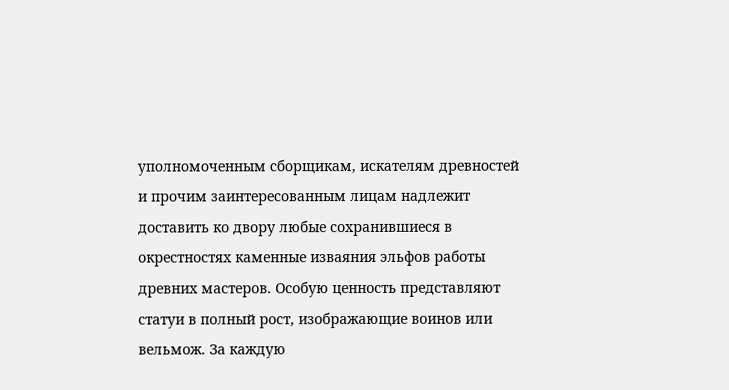уполномоченным сборщикам, искателям древностей и прочим заинтересованным лицам надлежит доставить ко двору любые сохранившиеся в окрестностях каменные изваяния эльфов работы древних мастеров. Особую ценность представляют статуи в полный рост, изображающие воинов или вельмож. За каждую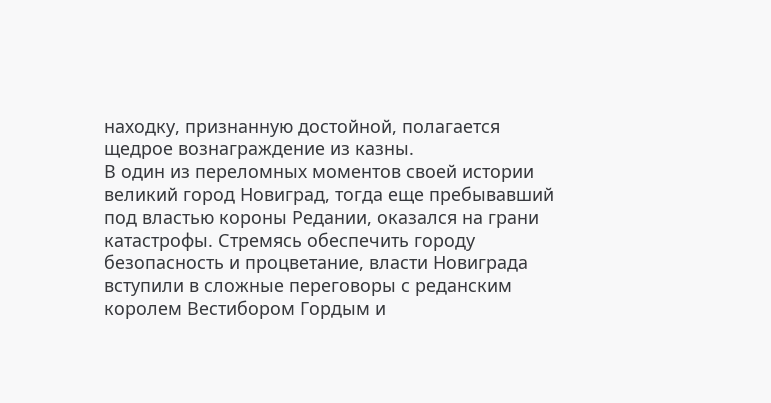находку, признанную достойной, полагается щедрое вознаграждение из казны.
В один из переломных моментов своей истории великий город Новиград, тогда еще пребывавший под властью короны Редании, оказался на грани катастрофы. Стремясь обеспечить городу безопасность и процветание, власти Новиграда вступили в сложные переговоры с реданским королем Вестибором Гордым и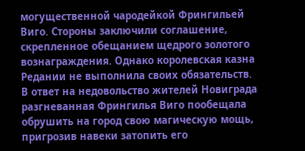могущественной чародейкой Фрингильей Виго. Стороны заключили соглашение, скрепленное обещанием щедрого золотого вознаграждения. Однако королевская казна Редании не выполнила своих обязательств.
В ответ на недовольство жителей Новиграда разгневанная Фрингилья Виго пообещала обрушить на город свою магическую мощь, пригрозив навеки затопить его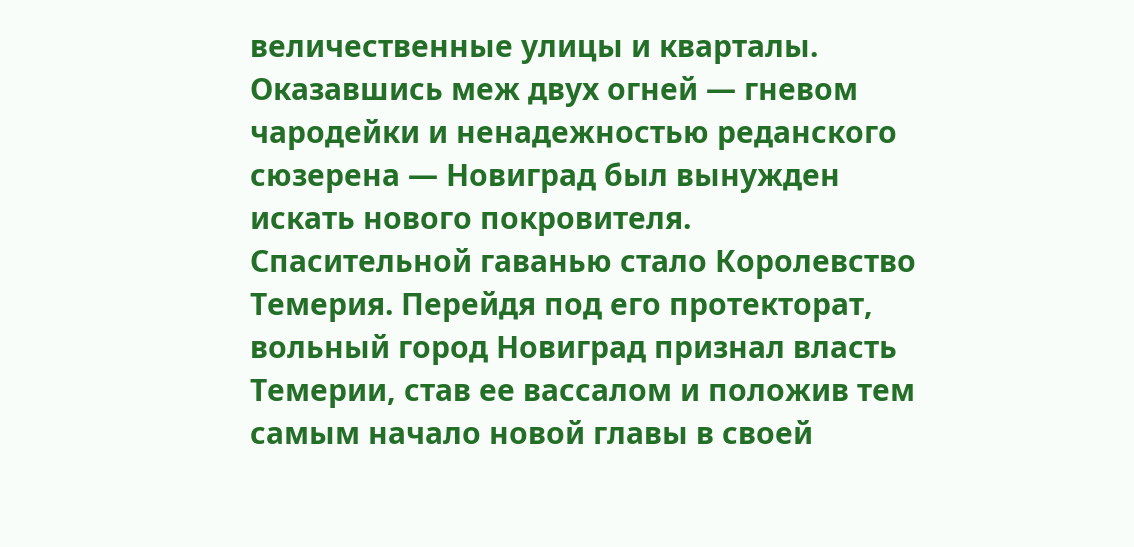величественные улицы и кварталы. Оказавшись меж двух огней — гневом чародейки и ненадежностью реданского сюзерена — Новиград был вынужден искать нового покровителя. Спасительной гаванью стало Королевство Темерия. Перейдя под его протекторат, вольный город Новиград признал власть Темерии, став ее вассалом и положив тем самым начало новой главы в своей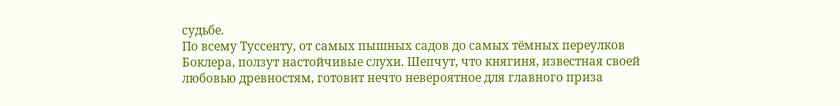судьбе.
По всему Туссенту, от самых пышных садов до самых тёмных переулков Боклера, ползут настойчивые слухи. Шепчут, что княгиня, известная своей любовью древностям, готовит нечто невероятное для главного приза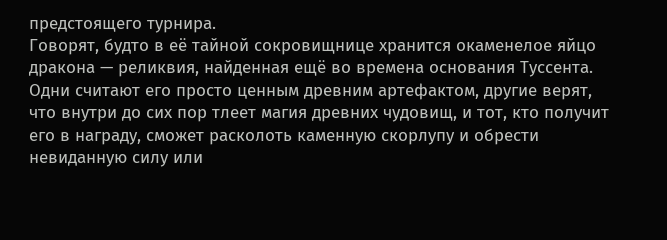предстоящего турнира.
Говорят, будто в её тайной сокровищнице хранится окаменелое яйцо дракона — реликвия, найденная ещё во времена основания Туссента. Одни считают его просто ценным древним артефактом, другие верят, что внутри до сих пор тлеет магия древних чудовищ, и тот, кто получит его в награду, сможет расколоть каменную скорлупу и обрести невиданную силу или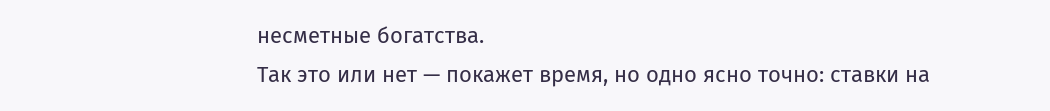несметные богатства.
Так это или нет — покажет время, но одно ясно точно: ставки на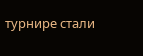турнире стали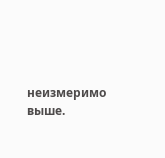неизмеримо выше.